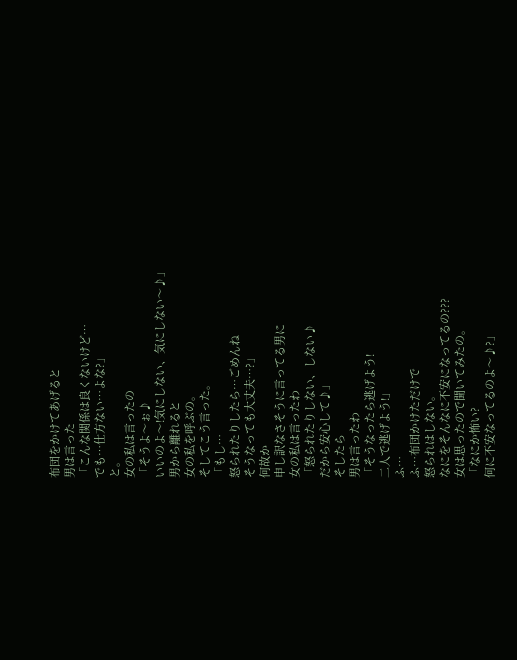布団をかけてあげると
男は言った
「こんな関係は良くないけど…
でも…仕方ない…よな?」
と。
女の私は言ったの
「そうよ〜ぉ♪
いいのよ〜!気にしない、気にしない〜♪」
男から離れると
女の私を呼ぶの。
そしてこう言った。
「もし…
怒られたりしたら…ごめんね
そうなっても大丈夫…?」
何故か
申し訳なさそうに言ってる男に
女の私は言ったわ
「怒られたりしない、しない♪
だから安心して♪」
そしたら
男は言ったわ
「そうなったら逃げよう!
二人で逃げよう!」
ふ…
ふ…布団かけただけで
怒られはしない。
なにをそんなに不安になってるの???
女は思ったので聞いてみたの。
「なにか怖い?
何に不安なってるのよ〜♪?」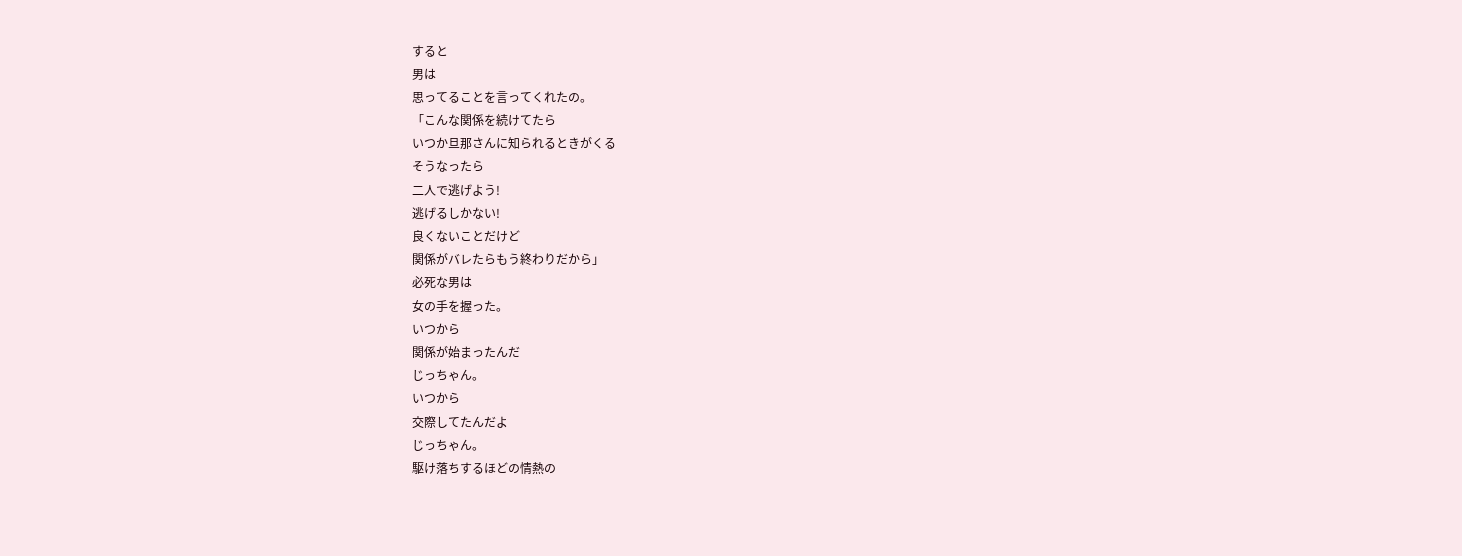すると
男は
思ってることを言ってくれたの。
「こんな関係を続けてたら
いつか旦那さんに知られるときがくる
そうなったら
二人で逃げよう!
逃げるしかない!
良くないことだけど
関係がバレたらもう終わりだから」
必死な男は
女の手を握った。
いつから
関係が始まったんだ
じっちゃん。
いつから
交際してたんだよ
じっちゃん。
駆け落ちするほどの情熱の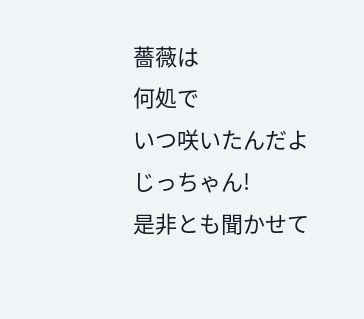薔薇は
何処で
いつ咲いたんだよ
じっちゃん!
是非とも聞かせて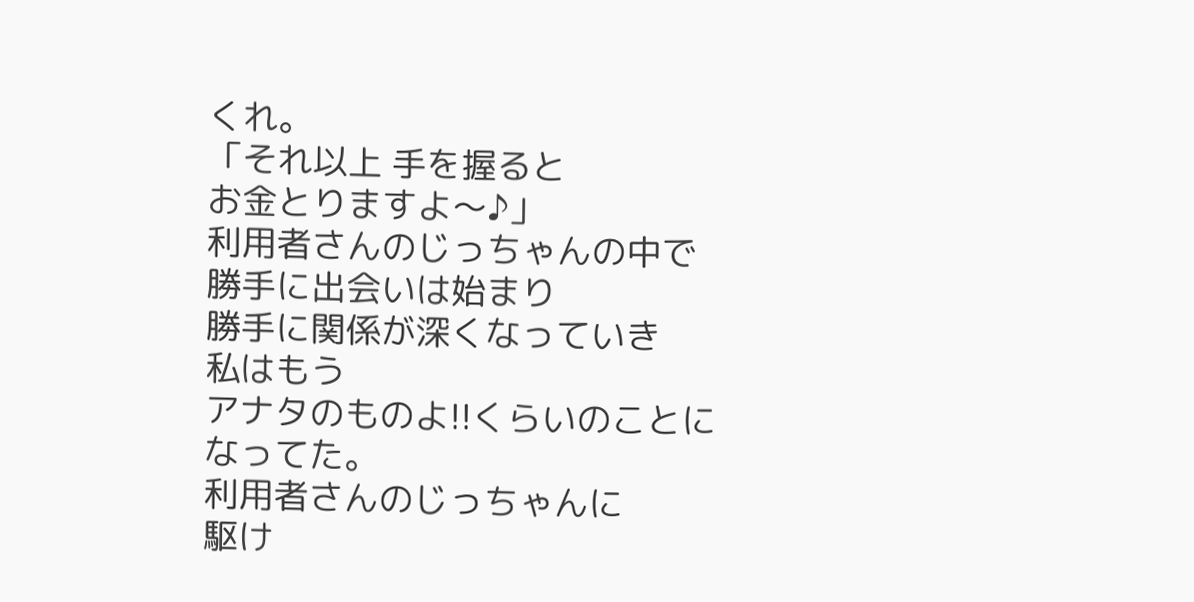くれ。
「それ以上 手を握ると
お金とりますよ〜♪」
利用者さんのじっちゃんの中で
勝手に出会いは始まり
勝手に関係が深くなっていき
私はもう
アナタのものよ!!くらいのことになってた。
利用者さんのじっちゃんに
駆け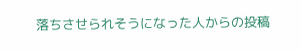落ちさせられそうになった人からの投稿